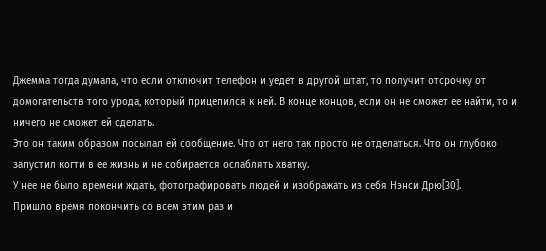Джемма тогда думала, что если отключит телефон и уедет в другой штат, то получит отсрочку от домогательств того урода, который прицепился к ней. В конце концов, если он не сможет ее найти, то и ничего не сможет ей сделать.
Это он таким образом посылал ей сообщение. Что от него так просто не отделаться. Что он глубоко запустил когти в ее жизнь и не собирается ослаблять хватку.
У нее не было времени ждать, фотографировать людей и изображать из себя Нэнси Дрю[30].
Пришло время покончить со всем этим раз и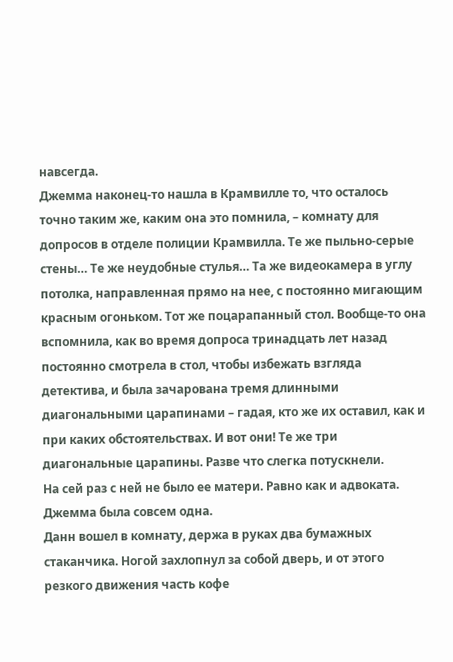навсегда.
Джемма наконец-то нашла в Крамвилле то, что осталось точно таким же, каким она это помнила, – комнату для допросов в отделе полиции Крамвилла. Те же пыльно-серые стены… Те же неудобные стулья… Та же видеокамера в углу потолка, направленная прямо на нее, с постоянно мигающим красным огоньком. Тот же поцарапанный стол. Вообще-то она вспомнила, как во время допроса тринадцать лет назад постоянно смотрела в стол, чтобы избежать взгляда детектива, и была зачарована тремя длинными диагональными царапинами – гадая, кто же их оставил, как и при каких обстоятельствах. И вот они! Те же три диагональные царапины. Разве что слегка потускнели.
На сей раз с ней не было ее матери. Равно как и адвоката. Джемма была совсем одна.
Данн вошел в комнату, держа в руках два бумажных стаканчика. Ногой захлопнул за собой дверь, и от этого резкого движения часть кофе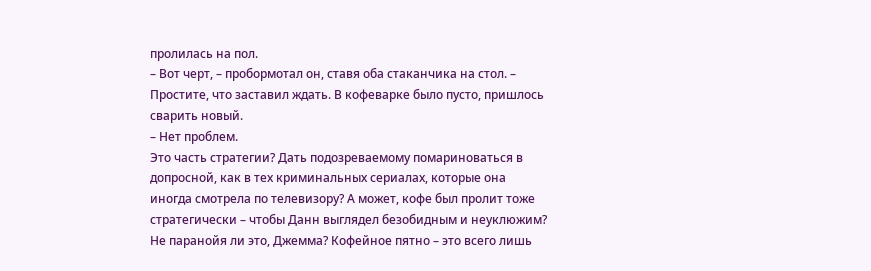пролилась на пол.
– Вот черт, – пробормотал он, ставя оба стаканчика на стол. – Простите, что заставил ждать. В кофеварке было пусто, пришлось сварить новый.
– Нет проблем.
Это часть стратегии? Дать подозреваемому помариноваться в допросной, как в тех криминальных сериалах, которые она иногда смотрела по телевизору? А может, кофе был пролит тоже стратегически – чтобы Данн выглядел безобидным и неуклюжим?
Не паранойя ли это, Джемма? Кофейное пятно – это всего лишь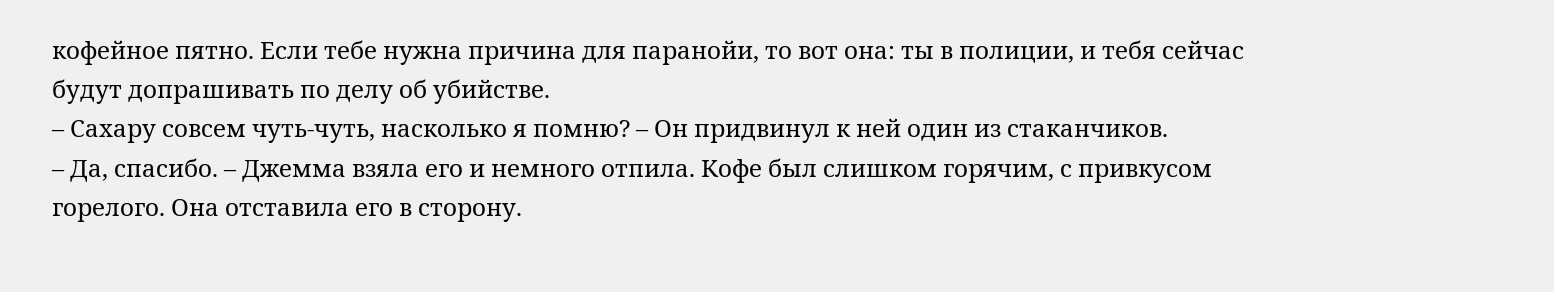кофейное пятно. Если тебе нужна причина для паранойи, то вот она: ты в полиции, и тебя сейчас будут допрашивать по делу об убийстве.
– Сахару совсем чуть-чуть, насколько я помню? – Он придвинул к ней один из стаканчиков.
– Да, спасибо. – Джемма взяла его и немного отпила. Кофе был слишком горячим, с привкусом горелого. Она отставила его в сторону.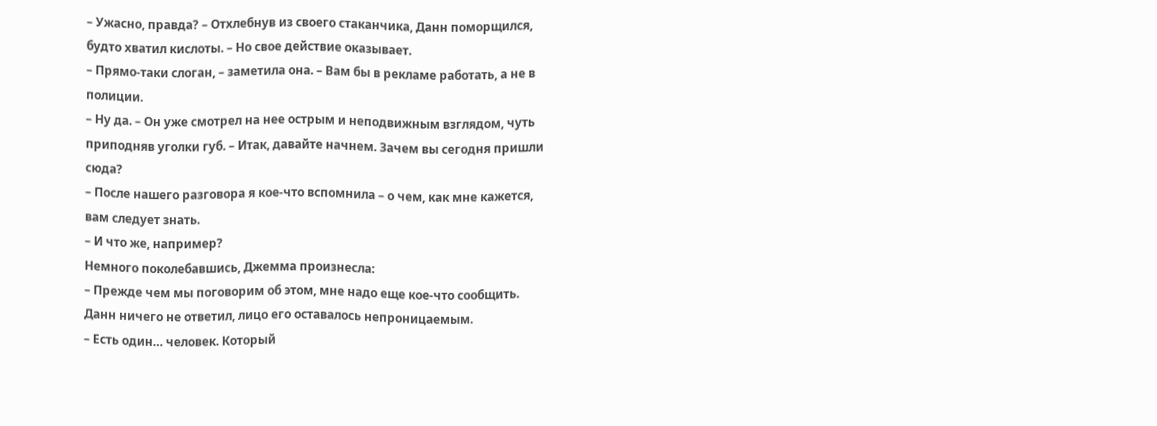– Ужасно, правда? – Отхлебнув из своего стаканчика, Данн поморщился, будто хватил кислоты. – Но свое действие оказывает.
– Прямо-таки слоган, – заметила она. – Вам бы в рекламе работать, а не в полиции.
– Ну да. – Он уже смотрел на нее острым и неподвижным взглядом, чуть приподняв уголки губ. – Итак, давайте начнем. Зачем вы сегодня пришли сюда?
– После нашего разговора я кое-что вспомнила – о чем, как мне кажется, вам следует знать.
– И что же, например?
Немного поколебавшись, Джемма произнесла:
– Прежде чем мы поговорим об этом, мне надо еще кое-что сообщить.
Данн ничего не ответил, лицо его оставалось непроницаемым.
– Есть один… человек. Который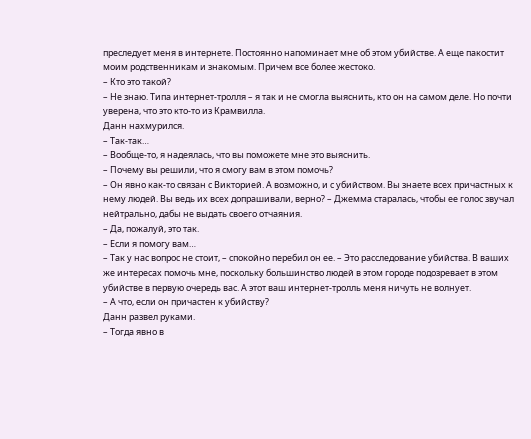преследует меня в интернете. Постоянно напоминает мне об этом убийстве. А еще пакостит моим родственникам и знакомым. Причем все более жестоко.
– Кто это такой?
– Не знаю. Типа интернет-тролля – я так и не смогла выяснить, кто он на самом деле. Но почти уверена, что это кто-то из Крамвилла.
Данн нахмурился.
– Так-так…
– Вообще-то, я надеялась, что вы поможете мне это выяснить.
– Почему вы решили, что я смогу вам в этом помочь?
– Он явно как-то связан с Викторией. А возможно, и с убийством. Вы знаете всех причастных к нему людей. Вы ведь их всех допрашивали, верно? – Джемма старалась, чтобы ее голос звучал нейтрально, дабы не выдать своего отчаяния.
– Да, пожалуй, это так.
– Если я помогу вам…
– Так у нас вопрос не стоит, – спокойно перебил он ее. – Это расследование убийства. В ваших же интересах помочь мне, поскольку большинство людей в этом городе подозревает в этом убийстве в первую очередь вас. А этот ваш интернет-тролль меня ничуть не волнует.
– А что, если он причастен к убийству?
Данн развел руками.
– Тогда явно в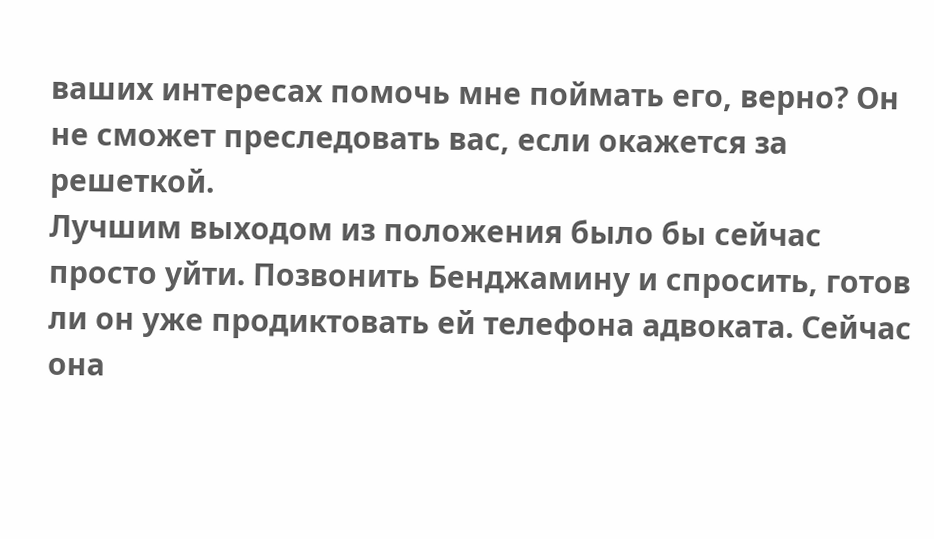ваших интересах помочь мне поймать его, верно? Он не сможет преследовать вас, если окажется за решеткой.
Лучшим выходом из положения было бы сейчас просто уйти. Позвонить Бенджамину и спросить, готов ли он уже продиктовать ей телефона адвоката. Сейчас она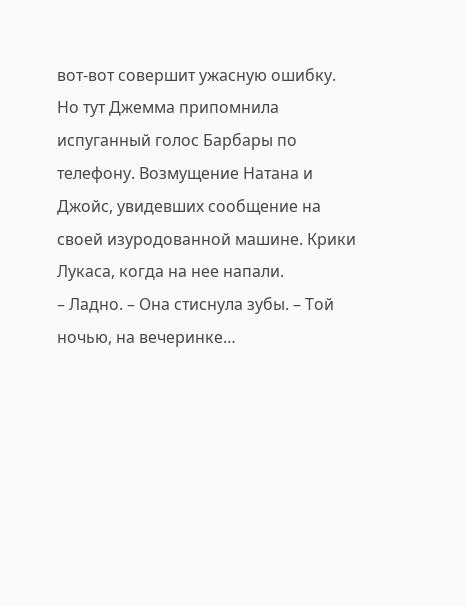вот-вот совершит ужасную ошибку.
Но тут Джемма припомнила испуганный голос Барбары по телефону. Возмущение Натана и Джойс, увидевших сообщение на своей изуродованной машине. Крики Лукаса, когда на нее напали.
– Ладно. – Она стиснула зубы. – Той ночью, на вечеринке…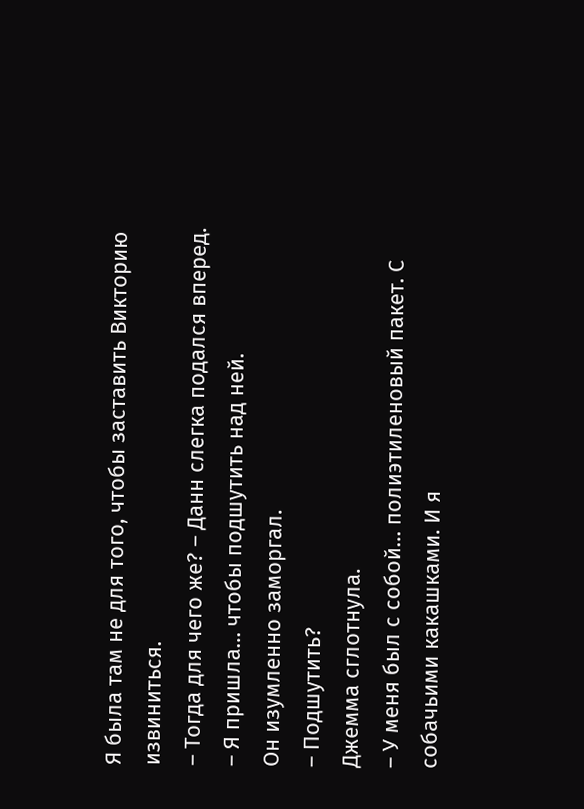Я была там не для того, чтобы заставить Викторию извиниться.
– Тогда для чего же? – Данн слегка подался вперед.
– Я пришла… чтобы подшутить над ней.
Он изумленно заморгал.
– Подшутить?
Джемма сглотнула.
– У меня был с собой… полиэтиленовый пакет. С собачьими какашками. И я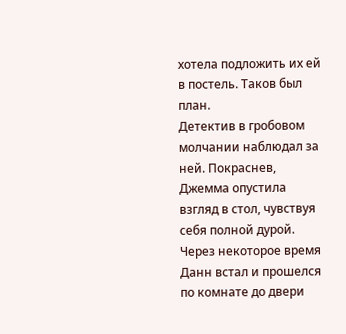хотела подложить их ей в постель. Таков был план.
Детектив в гробовом молчании наблюдал за ней. Покраснев, Джемма опустила взгляд в стол, чувствуя себя полной дурой. Через некоторое время Данн встал и прошелся по комнате до двери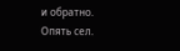и обратно. Опять сел.